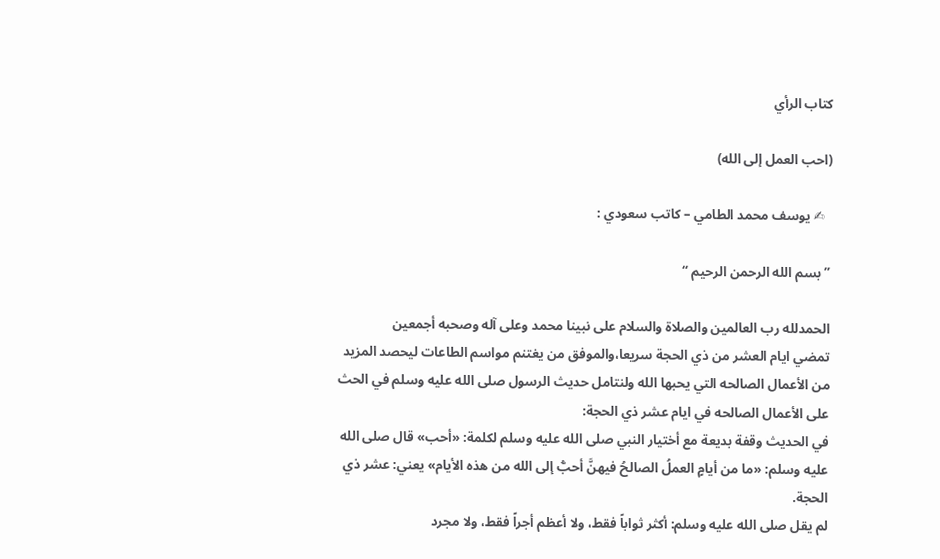كتاب الرأي

(احب العمل إلى الله)

  ✍ يوسف محمد الطامي – كاتب سعودي :

” بسم الله الرحمن الرحيم “

الحمدلله رب العالمين والصلاة والسلام على نبينا محمد وعلى آله وصحبه أجمعين
تمضي ايام العشر من ذي الحجة سريعا،والموفق من يغتنم مواسم الطاعات ليحصد المزيد من الأعمال الصالحه التي يحبها الله ولنتامل حديث الرسول صلى الله عليه وسلم في الحث على الأعمال الصالحه في ايام عشر ذي الحجة:
في الحديث وقفة بديعة مع أختيار النبي صلى الله عليه وسلم لكلمة: «أحب» قال صلى الله عليه وسلم: «ما من أيامٍ العملُ الصالحُ فيهنَّ أحبُّ إلى الله من هذه الأيام» يعني: عشر ذي الحجة.
لم يقل صلى الله عليه وسلم: أكثر ثواباً فقط، ولا أعظم أجراً فقط، ولا مجرد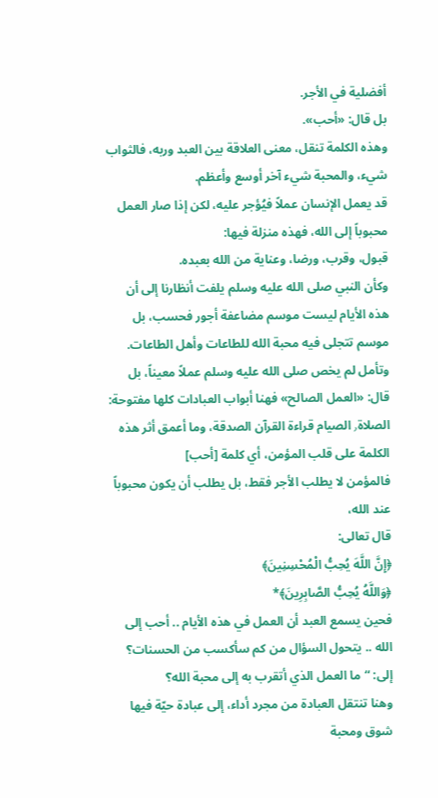أفضلية في الأجر.
بل قال: «أحب».
وهذه الكلمة تنقل، معنى العلاقة بين العبد وربه، فالثواب شيء، والمحبة شيء آخر أوسع وأعظم.
قد يعمل الإنسان عملاً فيُؤجر عليه، لكن إذا صار العمل محبوباً إلى الله، فهذه منزلة فيها:
قبول، وقرب، ورضا، وعناية من الله بعبده.
وكأن النبي صلى الله عليه وسلم يلفت أنظارنا إلى أن هذه الأيام ليست موسم مضاعفة أجور فحسب، بل موسم تتجلى فيه محبة الله للطاعات وأهل الطاعات.
وتأمل لم يخص صلى الله عليه وسلم عملاً معيناً، بل قال: «العمل الصالح» فهنا أبواب العبادات كلها مفتوحة: الصلاة٫ الصيام قراءة القرآن الصدقة، وما أعمق أثر هذه الكلمة على قلب المؤمن، أي كلمة [أحب]
فالمؤمن لا يطلب الأجر فقط، بل يطلب أن يكون محبوباً عند الله،
قال تعالى:
﴿إِنَّ اللَّهَ يُحِبُّ الْمُحْسِنِينَ﴾
﴿وَاللَّهُ يُحِبُّ الصَّابِرِينَ﴾*
فحين يسمع العبد أن العمل في هذه الأيام .. أحب إلى الله .. يتحول السؤال من كم سأكسب من الحسنات؟
إلى: “ما العمل الذي أتقرب به إلى محبة الله؟
وهنا تنتقل العبادة من مجرد أداء، إلى عبادة حيّة فيها شوق ومحبة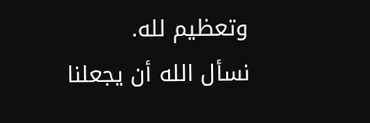وتعظيم لله.
نسأل الله أن يجعلنا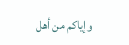وإياكم من أهل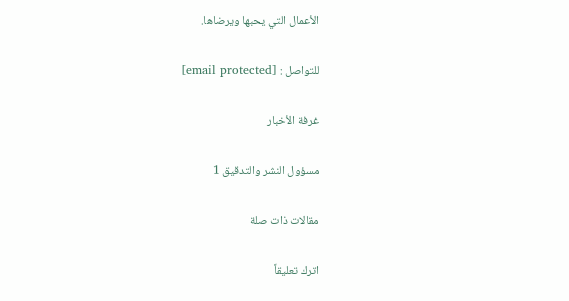الأعمال التي يحبها ويرضاها.

للتواصل : [email protected]

غرفة الأخبار

مسؤول النشر والتدقيق 1

مقالات ذات صلة

اترك تعليقاً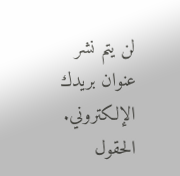لن يتم نشر عنوان بريدك الإلكتروني. الحقول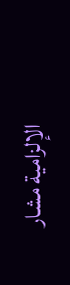الإلزامية مشار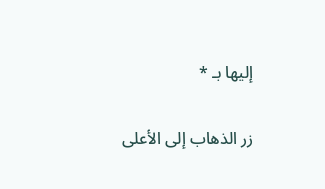إليها بـ *

زر الذهاب إلى الأعلى